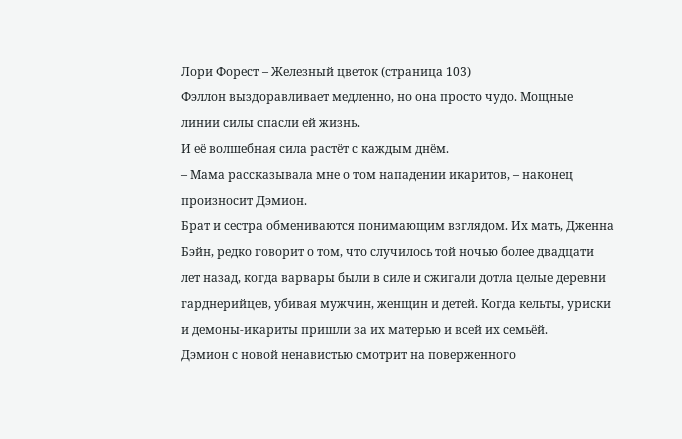Лори Форест – Железный цветок (страница 103)
Фэллон выздоравливает медленно, но она просто чудо. Мощные линии силы спасли ей жизнь.
И её волшебная сила растёт с каждым днём.
– Мама рассказывала мне о том нападении икаритов, – наконец произносит Дэмион.
Брат и сестра обмениваются понимающим взглядом. Их мать, Дженна Бэйн, редко говорит о том, что случилось той ночью более двадцати лет назад, когда варвары были в силе и сжигали дотла целые деревни гарднерийцев, убивая мужчин, женщин и детей. Когда кельты, уриски и демоны-икариты пришли за их матерью и всей их семьёй.
Дэмион с новой ненавистью смотрит на поверженного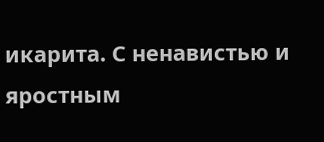икарита. С ненавистью и яростным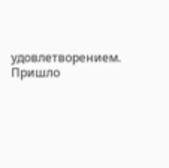удовлетворением. Пришло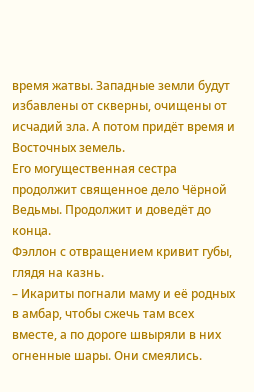время жатвы. Западные земли будут избавлены от скверны, очищены от исчадий зла. А потом придёт время и Восточных земель.
Его могущественная сестра продолжит священное дело Чёрной Ведьмы. Продолжит и доведёт до конца.
Фэллон с отвращением кривит губы, глядя на казнь.
– Икариты погнали маму и её родных в амбар, чтобы сжечь там всех вместе, а по дороге швыряли в них огненные шары. Они смеялись.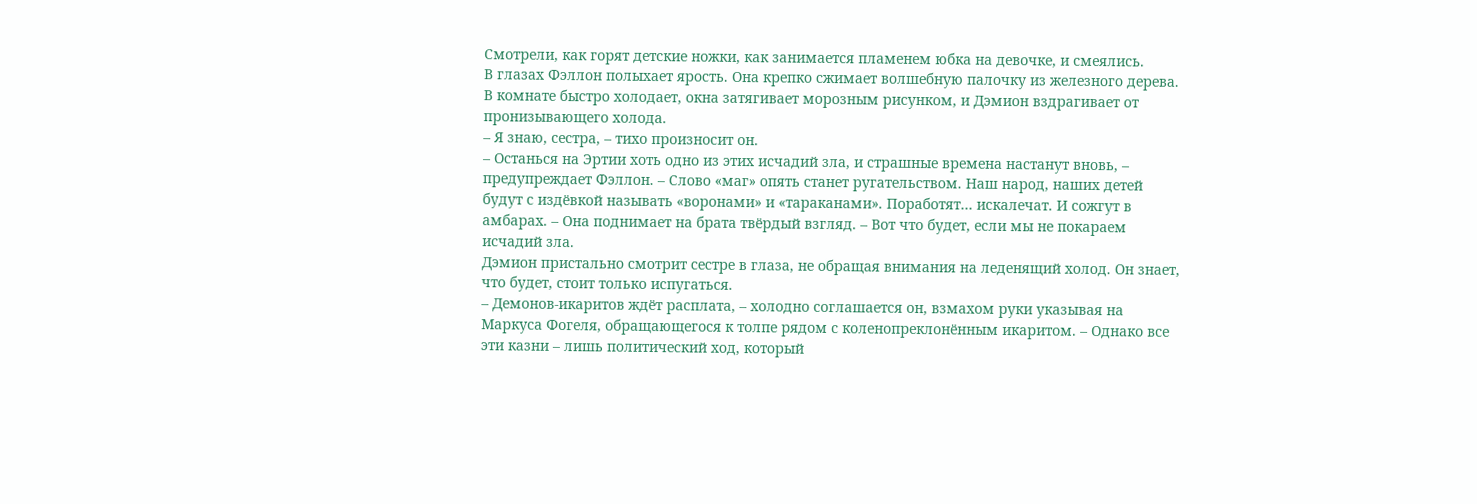Смотрели, как горят детские ножки, как занимается пламенем юбка на девочке, и смеялись.
В глазах Фэллон полыхает ярость. Она крепко сжимает волшебную палочку из железного дерева. В комнате быстро холодает, окна затягивает морозным рисунком, и Дэмион вздрагивает от пронизывающего холода.
– Я знаю, сестра, – тихо произносит он.
– Останься на Эртии хоть одно из этих исчадий зла, и страшные времена настанут вновь, – предупреждает Фэллон. – Слово «маг» опять станет ругательством. Наш народ, наших детей будут с издёвкой называть «воронами» и «тараканами». Поработят… искалечат. И сожгут в амбарах. – Она поднимает на брата твёрдый взгляд. – Вот что будет, если мы не покараем исчадий зла.
Дэмион пристально смотрит сестре в глаза, не обращая внимания на леденящий холод. Он знает, что будет, стоит только испугаться.
– Демонов-икаритов ждёт расплата, – холодно соглашается он, взмахом руки указывая на Маркуса Фогеля, обращающегося к толпе рядом с коленопреклонённым икаритом. – Однако все эти казни – лишь политический ход, который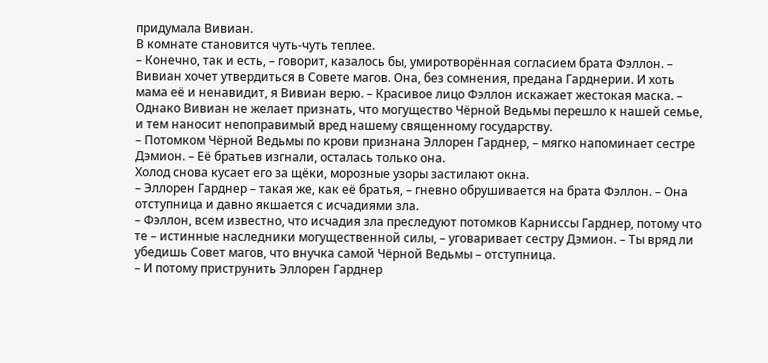придумала Вивиан.
В комнате становится чуть-чуть теплее.
– Конечно, так и есть, – говорит, казалось бы, умиротворённая согласием брата Фэллон. – Вивиан хочет утвердиться в Совете магов. Она, без сомнения, предана Гарднерии. И хоть мама её и ненавидит, я Вивиан верю. – Красивое лицо Фэллон искажает жестокая маска. – Однако Вивиан не желает признать, что могущество Чёрной Ведьмы перешло к нашей семье, и тем наносит непоправимый вред нашему священному государству.
– Потомком Чёрной Ведьмы по крови признана Эллорен Гарднер, – мягко напоминает сестре Дэмион. – Её братьев изгнали, осталась только она.
Холод снова кусает его за щёки, морозные узоры застилают окна.
– Эллорен Гарднер – такая же, как её братья, – гневно обрушивается на брата Фэллон. – Она отступница и давно якшается с исчадиями зла.
– Фэллон, всем известно, что исчадия зла преследуют потомков Карниссы Гарднер, потому что те – истинные наследники могущественной силы, – уговаривает сестру Дэмион. – Ты вряд ли убедишь Совет магов, что внучка самой Чёрной Ведьмы – отступница.
– И потому приструнить Эллорен Гарднер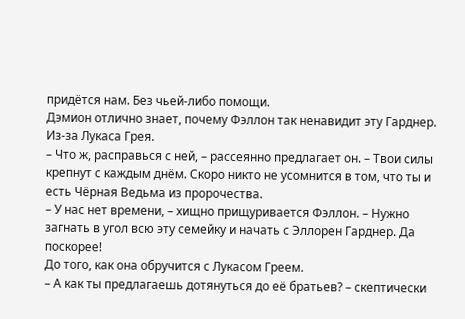придётся нам. Без чьей-либо помощи.
Дэмион отлично знает, почему Фэллон так ненавидит эту Гарднер.
Из-за Лукаса Грея.
– Что ж, расправься с ней, – рассеянно предлагает он. – Твои силы крепнут с каждым днём. Скоро никто не усомнится в том, что ты и есть Чёрная Ведьма из пророчества.
– У нас нет времени, – хищно прищуривается Фэллон. – Нужно загнать в угол всю эту семейку и начать с Эллорен Гарднер. Да поскорее!
До того, как она обручится с Лукасом Греем.
– А как ты предлагаешь дотянуться до её братьев? – скептически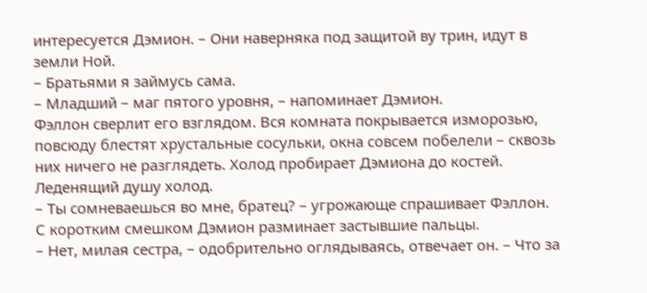интересуется Дэмион. – Они наверняка под защитой ву трин, идут в земли Ной.
– Братьями я займусь сама.
– Младший – маг пятого уровня, – напоминает Дэмион.
Фэллон сверлит его взглядом. Вся комната покрывается изморозью, повсюду блестят хрустальные сосульки, окна совсем побелели – сквозь них ничего не разглядеть. Холод пробирает Дэмиона до костей.
Леденящий душу холод.
– Ты сомневаешься во мне, братец? – угрожающе спрашивает Фэллон.
С коротким смешком Дэмион разминает застывшие пальцы.
– Нет, милая сестра, – одобрительно оглядываясь, отвечает он. – Что за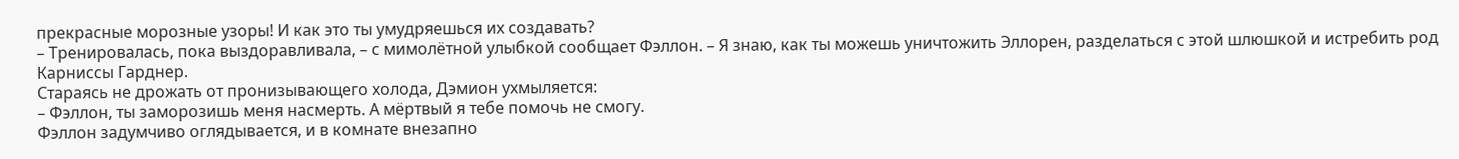прекрасные морозные узоры! И как это ты умудряешься их создавать?
– Тренировалась, пока выздоравливала, – с мимолётной улыбкой сообщает Фэллон. – Я знаю, как ты можешь уничтожить Эллорен, разделаться с этой шлюшкой и истребить род Карниссы Гарднер.
Стараясь не дрожать от пронизывающего холода, Дэмион ухмыляется:
– Фэллон, ты заморозишь меня насмерть. А мёртвый я тебе помочь не смогу.
Фэллон задумчиво оглядывается, и в комнате внезапно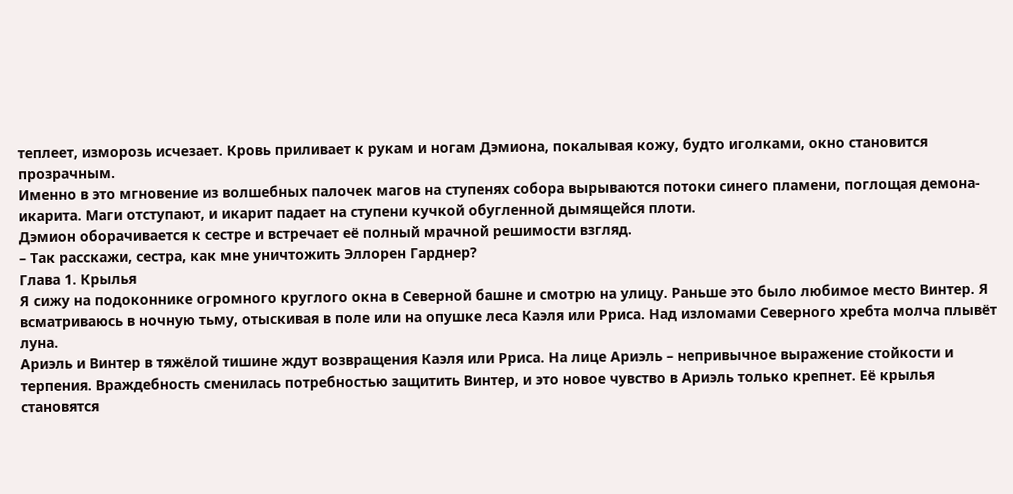теплеет, изморозь исчезает. Кровь приливает к рукам и ногам Дэмиона, покалывая кожу, будто иголками, окно становится прозрачным.
Именно в это мгновение из волшебных палочек магов на ступенях собора вырываются потоки синего пламени, поглощая демона-икарита. Маги отступают, и икарит падает на ступени кучкой обугленной дымящейся плоти.
Дэмион оборачивается к сестре и встречает её полный мрачной решимости взгляд.
– Так расскажи, сестра, как мне уничтожить Эллорен Гарднер?
Глава 1. Крылья
Я сижу на подоконнике огромного круглого окна в Северной башне и смотрю на улицу. Раньше это было любимое место Винтер. Я всматриваюсь в ночную тьму, отыскивая в поле или на опушке леса Каэля или Рриса. Над изломами Северного хребта молча плывёт луна.
Ариэль и Винтер в тяжёлой тишине ждут возвращения Каэля или Рриса. На лице Ариэль – непривычное выражение стойкости и терпения. Враждебность сменилась потребностью защитить Винтер, и это новое чувство в Ариэль только крепнет. Её крылья становятся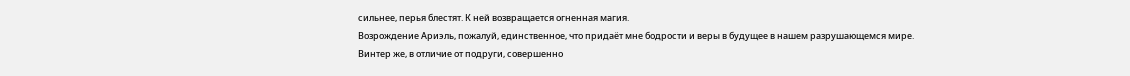сильнее, перья блестят. К ней возвращается огненная магия.
Возрождение Ариэль, пожалуй, единственное, что придаёт мне бодрости и веры в будущее в нашем разрушающемся мире.
Винтер же, в отличие от подруги, совершенно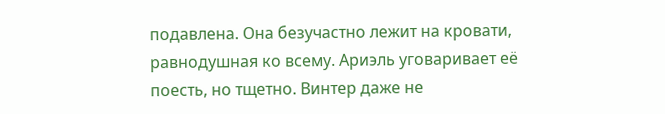подавлена. Она безучастно лежит на кровати, равнодушная ко всему. Ариэль уговаривает её поесть, но тщетно. Винтер даже не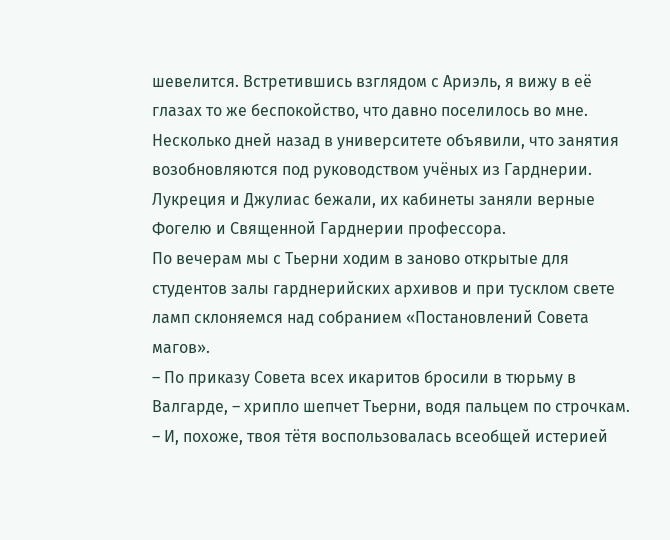шевелится. Встретившись взглядом с Ариэль, я вижу в её глазах то же беспокойство, что давно поселилось во мне.
Несколько дней назад в университете объявили, что занятия возобновляются под руководством учёных из Гарднерии. Лукреция и Джулиас бежали, их кабинеты заняли верные Фогелю и Священной Гарднерии профессора.
По вечерам мы с Тьерни ходим в заново открытые для студентов залы гарднерийских архивов и при тусклом свете ламп склоняемся над собранием «Постановлений Совета магов».
– По приказу Совета всех икаритов бросили в тюрьму в Валгарде, – хрипло шепчет Тьерни, водя пальцем по строчкам. – И, похоже, твоя тётя воспользовалась всеобщей истерией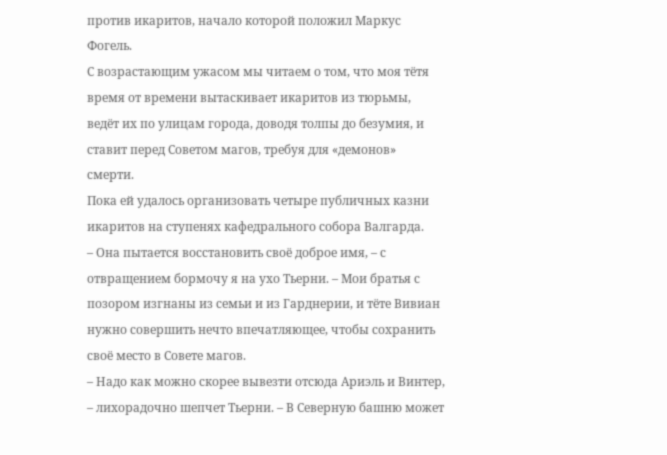против икаритов, начало которой положил Маркус Фогель.
С возрастающим ужасом мы читаем о том, что моя тётя время от времени вытаскивает икаритов из тюрьмы, ведёт их по улицам города, доводя толпы до безумия, и ставит перед Советом магов, требуя для «демонов» смерти.
Пока ей удалось организовать четыре публичных казни икаритов на ступенях кафедрального собора Валгарда.
– Она пытается восстановить своё доброе имя, – с отвращением бормочу я на ухо Тьерни. – Мои братья с позором изгнаны из семьи и из Гарднерии, и тёте Вивиан нужно совершить нечто впечатляющее, чтобы сохранить своё место в Совете магов.
– Надо как можно скорее вывезти отсюда Ариэль и Винтер, – лихорадочно шепчет Тьерни. – В Северную башню может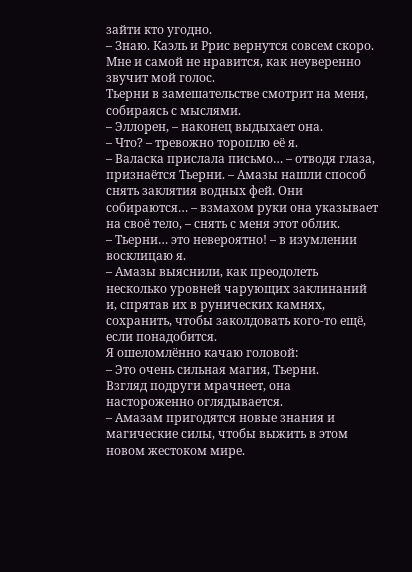зайти кто угодно.
– Знаю. Каэль и Ррис вернутся совсем скоро.
Мне и самой не нравится, как неуверенно звучит мой голос.
Тьерни в замешательстве смотрит на меня, собираясь с мыслями.
– Эллорен, – наконец выдыхает она.
– Что? – тревожно тороплю её я.
– Валаска прислала письмо… – отводя глаза, признаётся Тьерни. – Амазы нашли способ снять заклятия водных фей. Они собираются… – взмахом руки она указывает на своё тело, – снять с меня этот облик.
– Тьерни… это невероятно! – в изумлении восклицаю я.
– Амазы выяснили, как преодолеть несколько уровней чарующих заклинаний и, спрятав их в рунических камнях, сохранить, чтобы заколдовать кого-то ещё, если понадобится.
Я ошеломлённо качаю головой:
– Это очень сильная магия, Тьерни.
Взгляд подруги мрачнеет, она настороженно оглядывается.
– Амазам пригодятся новые знания и магические силы, чтобы выжить в этом новом жестоком мире.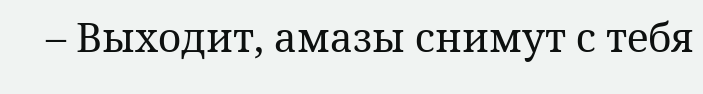– Выходит, амазы снимут с тебя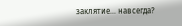заклятие… навсегда?